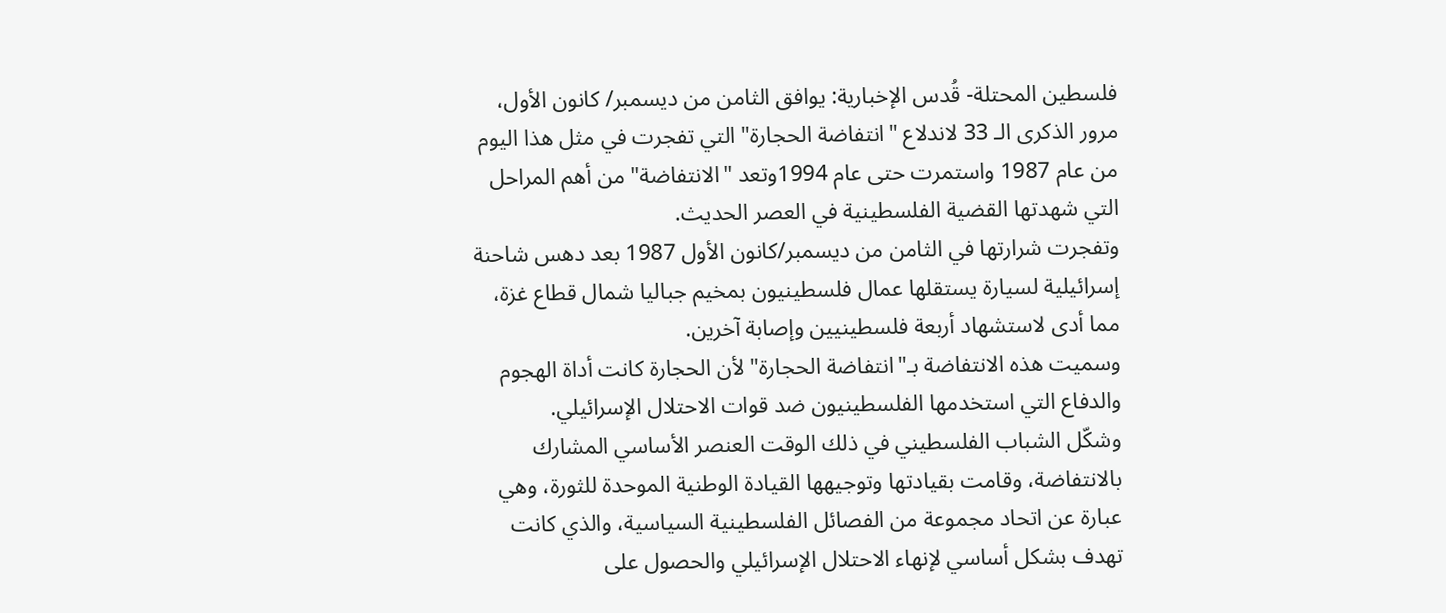فلسطين المحتلة- قُدس الإخبارية: يوافق الثامن من ديسمبر/ كانون الأول، مرور الذكرى الـ 33 لاندلاع "انتفاضة الحجارة" التي تفجرت في مثل هذا اليوم من عام 1987 واستمرت حتى عام 1994وتعد "الانتفاضة" من أهم المراحل التي شهدتها القضية الفلسطينية في العصر الحديث.
وتفجرت شرارتها في الثامن من ديسمبر/كانون الأول 1987 بعد دهس شاحنة إسرائيلية لسيارة يستقلها عمال فلسطينيون بمخيم جباليا شمال قطاع غزة، مما أدى لاستشهاد أربعة فلسطينيين وإصابة آخرين.
وسميت هذه الانتفاضة بـ"انتفاضة الحجارة" لأن الحجارة كانت أداة الهجوم والدفاع التي استخدمها الفلسطينيون ضد قوات الاحتلال الإسرائيلي.
وشكّل الشباب الفلسطيني في ذلك الوقت العنصر الأساسي المشارك بالانتفاضة، وقامت بقيادتها وتوجيهها القيادة الوطنية الموحدة للثورة، وهي عبارة عن اتحاد مجموعة من الفصائل الفلسطينية السياسية، والذي كانت تهدف بشكل أساسي لإنهاء الاحتلال الإسرائيلي والحصول على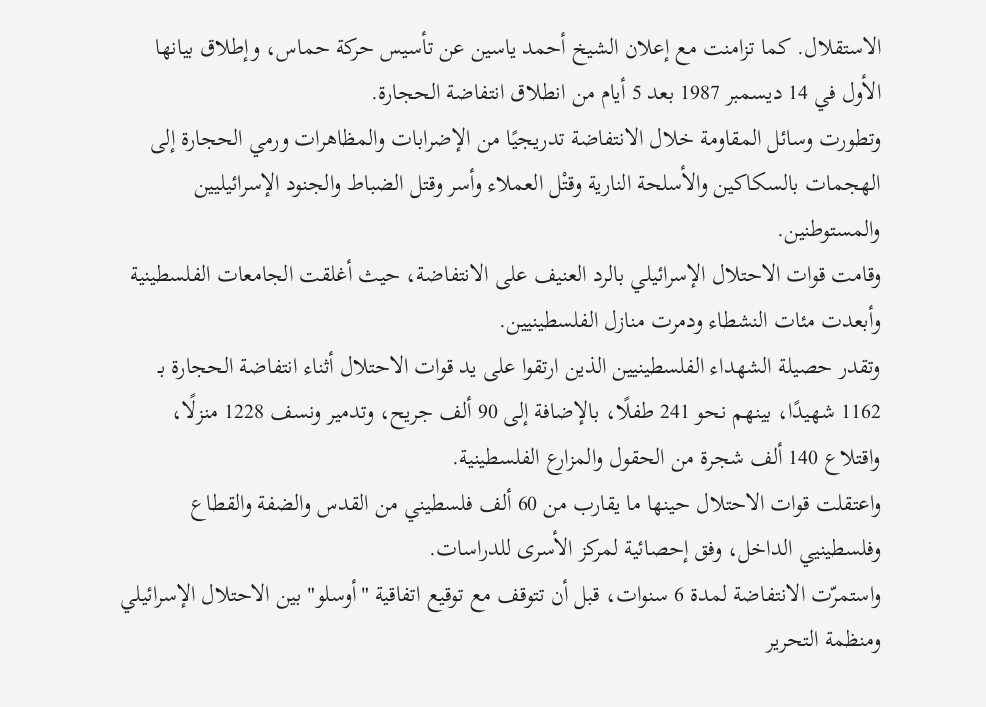الاستقلال. كما تزامنت مع إعلان الشيخ أحمد ياسين عن تأسيس حركة حماس، وإطلاق بيانها الأول في 14 ديسمبر 1987 بعد 5 أيام من انطلاق انتفاضة الحجارة.
وتطورت وسائل المقاومة خلال الانتفاضة تدريجيًا من الإضرابات والمظاهرات ورمي الحجارة إلى الهجمات بالسكاكين والأسلحة النارية وقتْل العملاء وأسر وقتل الضباط والجنود الإسرائيليين والمستوطنين.
وقامت قوات الاحتلال الإسرائيلي بالرد العنيف على الانتفاضة، حيث أغلقت الجامعات الفلسطينية وأبعدت مئات النشطاء ودمرت منازل الفلسطينيين.
وتقدر حصيلة الشهداء الفلسطينيين الذين ارتقوا على يد قوات الاحتلال أثناء انتفاضة الحجارة بـ 1162 شهيدًا، بينهم نحو 241 طفلًا، بالإضافة إلى 90 ألف جريح، وتدمير ونسف 1228 منزلًا، واقتلاع 140 ألف شجرة من الحقول والمزارع الفلسطينية.
واعتقلت قوات الاحتلال حينها ما يقارب من 60 ألف فلسطيني من القدس والضفة والقطاع وفلسطينيي الداخل، وفق إحصائية لمركز الأسرى للدراسات.
واستمرّت الانتفاضة لمدة 6 سنوات، قبل أن تتوقف مع توقيع اتفاقية "أوسلو" بين الاحتلال الإسرائيلي ومنظمة التحرير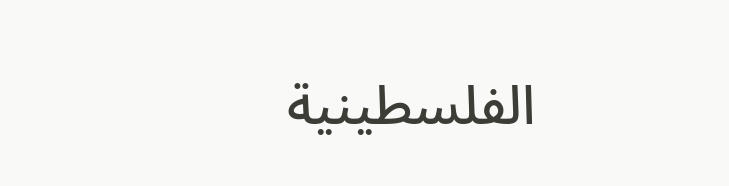الفلسطينية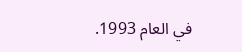في العام 1993.